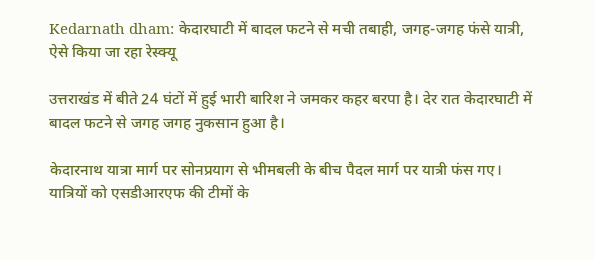Kedarnath dham: केदारघाटी में बादल फटने से मची तबाही, जगह-जगह फंसे यात्री, ऐसे किया जा रहा रेस्क्यू

उत्तराखंड में बीते 24 घंटों में हुई भारी बारिश ने जमकर कहर बरपा है। देर रात केदारघाटी में बादल फटने से जगह जगह नुकसान हुआ है।

केदारनाथ यात्रा मार्ग पर सोनप्रयाग से भीमबली के बीच पैदल मार्ग पर यात्री फंस गए। यात्रियों को एसडीआरएफ की टीमों के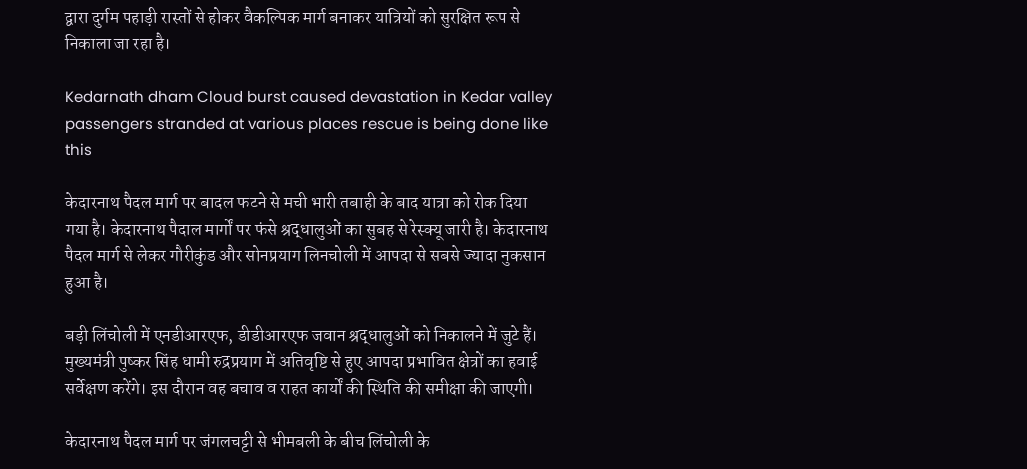द्वारा दुर्गम पहाड़ी रास्तों से होकर वैकल्पिक मार्ग बनाकर यात्रियों को सुरक्षित रूप से निकाला जा रहा है।

Kedarnath dham Cloud burst caused devastation in Kedar valley passengers stranded at various places rescue is being done like this

केदारनाथ पैदल मार्ग पर बादल फटने से मची भारी तबाही के बाद यात्रा को रोक दिया गया है। केदारनाथ पैदाल मार्गों पर फंसे श्रद्धालुओं का सुबह से रेस्क्यू जारी है। केदारनाथ पैदल मार्ग से लेकर गौरीकुंड और सोनप्रयाग लिनचोली में आपदा से सबसे ज्यादा नुकसान हुआ है।

बड़ी लिंचोली में एनडीआरएफ, डीडीआरएफ जवान श्रद्धालुओं को निकालने में जुटे हैं। मुख्यमंत्री पुष्कर सिंह धामी रुद्रप्रयाग में अतिवृष्टि से हुए आपदा प्रभावित क्षेत्रों का हवाई सर्वेक्षण करेंगे। इस दौरान वह बचाव व राहत कार्यों की स्थिति की समीक्षा की जाएगी।

केदारनाथ पैदल मार्ग पर जंगलचट्टी से भीमबली के बीच लिंचोली के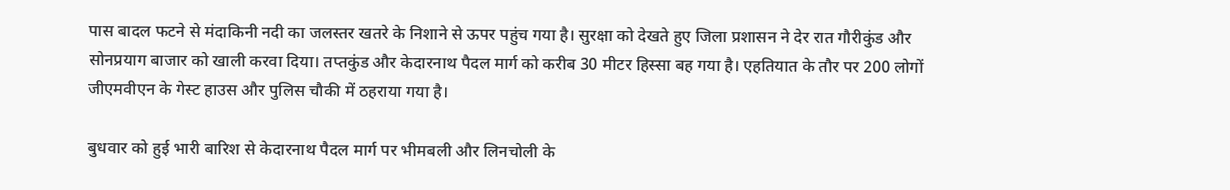पास बादल फटने से मंदाकिनी नदी का जलस्तर खतरे के निशाने से ऊपर पहुंच गया है। सुरक्षा को देखते हुए जिला प्रशासन ने देर रात गौरीकुंड और सोनप्रयाग बाजार को खाली करवा दिया। तप्तकुंड और केदारनाथ पैदल मार्ग को करीब 30 मीटर हिस्सा बह गया है। एहतियात के तौर पर 200 लोगों जीएमवीएन के गेस्ट हाउस और पुलिस चौकी में ठहराया गया है।

बुधवार को हुई भारी बारिश से केदारनाथ पैदल मार्ग पर भीमबली और लिनचोली के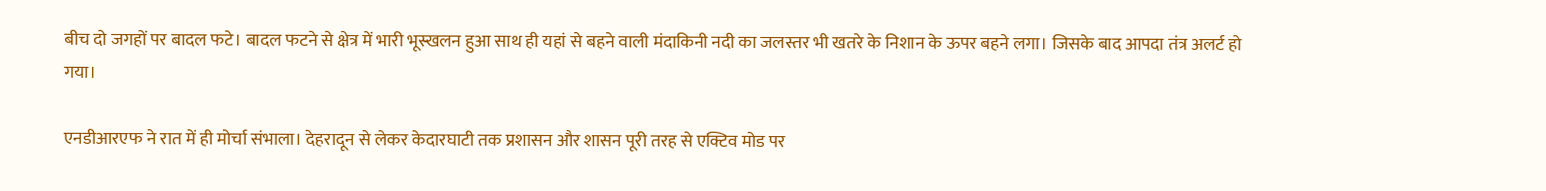बीच दो जगहों पर बादल फटे। बादल फटने से क्षेत्र में भारी भूस्खलन हुआ साथ ही यहां से बहने वाली मंदाकिनी नदी का जलस्तर भी खतरे के निशान के ऊपर बहने लगा। जिसके बाद आपदा तंत्र अलर्ट हो गया।

एनडीआरएफ ने रात में ही मोर्चा संभाला। देहरादून से लेकर केदारघाटी तक प्रशासन और शासन पूरी तरह से एक्टिव मोड पर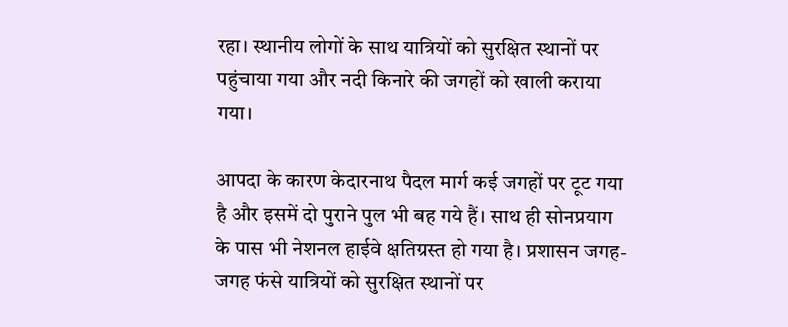रहा। स्थानीय लोगों के साथ यात्रियों को सुरक्षित स्थानों पर पहुंचाया गया और नदी किनारे की जगहों को खाली कराया गया।

आपदा के कारण केदारनाथ पैदल मार्ग कई जगहों पर टूट गया है और इसमें दो पुराने पुल भी बह गये हैं। साथ ही सोनप्रयाग के पास भी नेशनल हाईवे क्षतिग्रस्त हो गया है। प्रशासन जगह- जगह फंसे यात्रियों को सुरक्षित स्थानों पर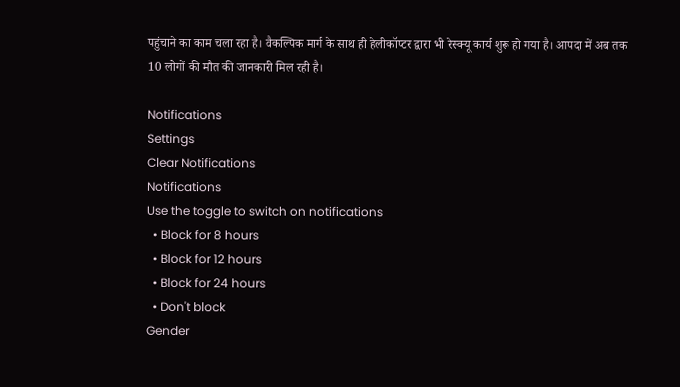पहुंचाने का काम चला रहा है। वैकल्पिक मार्ग के साथ ही हेलीकॉप्टर द्वारा भी रेस्क्यू कार्य शुरू हो गया है। आपदा में अब तक 10 लोगों की मौत की जानकारी मिल रही है।

Notifications
Settings
Clear Notifications
Notifications
Use the toggle to switch on notifications
  • Block for 8 hours
  • Block for 12 hours
  • Block for 24 hours
  • Don't block
Gender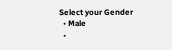Select your Gender
  • Male
  •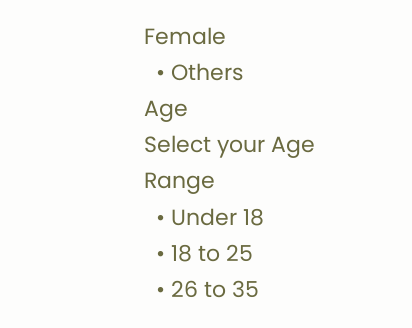Female
  • Others
Age
Select your Age Range
  • Under 18
  • 18 to 25
  • 26 to 35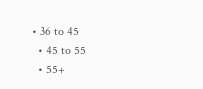• 36 to 45
  • 45 to 55
  • 55+